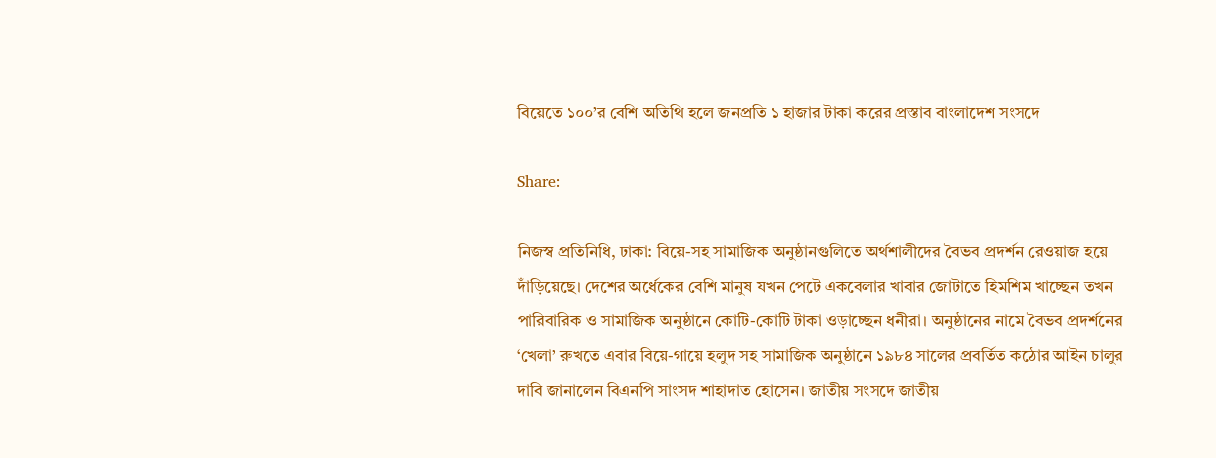বিয়েতে ১০০’র বেশি অতিথি হলে জনপ্রতি ১ হাজার টাকা করের প্রস্তাব বাংলাদেশ সংসদে

Share:

নিজস্ব প্রতিনিধি, ঢাকা: বিয়ে-সহ সামাজিক অনুষ্ঠানগুলিতে অর্থশালীদের বৈভব প্রদর্শন রেওয়াজ হয়ে দাঁড়িয়েছে। দেশের অর্ধেকের বেশি মানুষ যখন পেটে একবেলার খাবার জোটাতে হিমশিম খাচ্ছেন তখন পারিবারিক ও সামাজিক অনুষ্ঠানে কোটি-কোটি টাকা ওড়াচ্ছেন ধনীরা। অনুষ্ঠানের নামে বৈভব প্রদর্শনের ‘খেলা’ রুখতে এবার বিয়ে-গায়ে হলুদ সহ সামাজিক অনুষ্ঠানে ১৯৮৪ সালের প্রবর্তিত কঠোর আইন চালুর দাবি জানালেন বিএনপি সাংসদ শাহাদাত হোসেন। জাতীয় সংসদে জাতীয়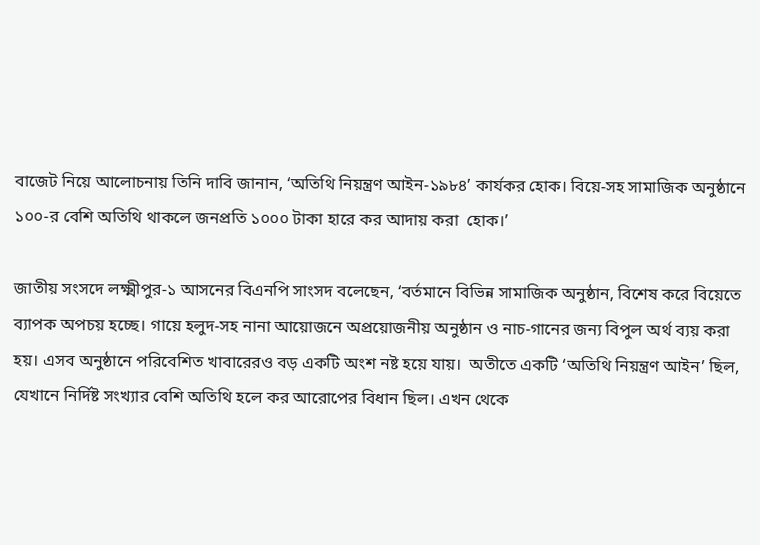বাজেট নিয়ে আলোচনায় তিনি দাবি জানান, ‘অতিথি নিয়ন্ত্রণ আইন-১৯৮৪’ কার্যকর হোক। বিয়ে-সহ সামাজিক অনুষ্ঠানে ১০০-র বেশি অতিথি থাকলে জনপ্রতি ১০০০ টাকা হারে কর আদায় করা  হোক।’

জাতীয় সংসদে লক্ষ্মীপুর-১ আসনের বিএনপি সাংসদ বলেছেন, ‘বর্তমানে বিভিন্ন সামাজিক অনুষ্ঠান, বিশেষ করে বিয়েতে ব্যাপক অপচয় হচ্ছে। গায়ে হলুদ-সহ নানা আয়োজনে অপ্রয়োজনীয় অনুষ্ঠান ও নাচ-গানের জন্য বিপুল অর্থ ব্যয় করা হয়। এসব অনুষ্ঠানে পরিবেশিত খাবারেরও বড় একটি অংশ নষ্ট হয়ে যায়।  অতীতে একটি ‘অতিথি নিয়ন্ত্রণ আইন’ ছিল, যেখানে নির্দিষ্ট সংখ্যার বেশি অতিথি হলে কর আরোপের বিধান ছিল। এখন থেকে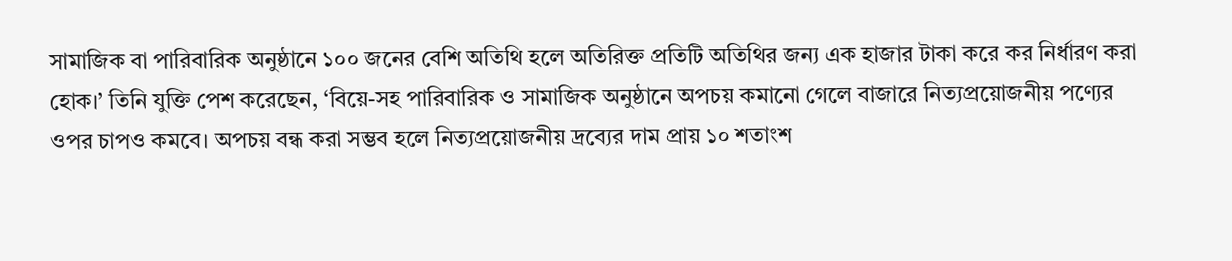সামাজিক বা পারিবারিক অনুষ্ঠানে ১০০ জনের বেশি অতিথি হলে অতিরিক্ত প্রতিটি অতিথির জন্য এক হাজার টাকা করে কর নির্ধারণ করা হোক।’ তিনি যুক্তি পেশ করেছেন, ‘বিয়ে-সহ পারিবারিক ও সামাজিক অনুষ্ঠানে অপচয় কমানো গেলে বাজারে নিত্যপ্রয়োজনীয় পণ্যের ওপর চাপও কমবে। অপচয় বন্ধ করা সম্ভব হলে নিত্যপ্রয়োজনীয় দ্রব্যের দাম প্রায় ১০ শতাংশ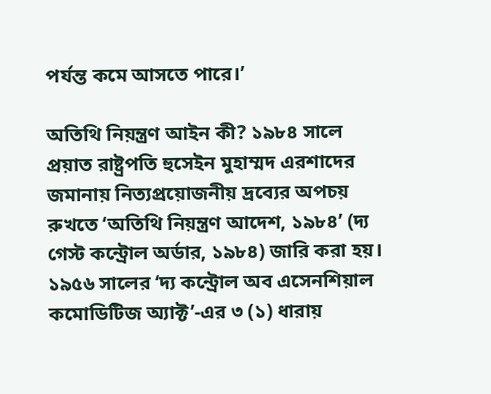পর্যন্ত কমে আসতে পারে।’

অতিথি নিয়ন্ত্রণ আইন কী? ১৯৮৪ সালে প্রয়াত রাষ্ট্রপতি হুসেইন মুহাম্মদ এরশাদের জমানায় নিত্যপ্রয়োজনীয় দ্রব্যের অপচয় রুখতে ‘অতিথি নিয়ন্ত্রণ আদেশ, ১৯৮৪’ (দ্য গেস্ট কন্ট্রোল অর্ডার, ১৯৮৪) জারি করা হয়। ১৯৫৬ সালের ‘দ্য কন্ট্রোল অব এসেনশিয়াল কমোডিটিজ অ্যাক্ট’-এর ৩ (১) ধারায়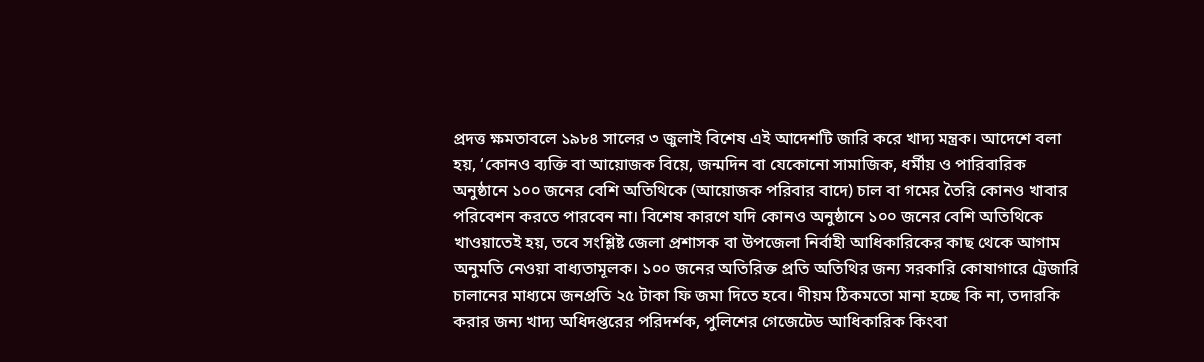প্রদত্ত ক্ষমতাবলে ১৯৮৪ সালের ৩ জুলাই বিশেষ এই আদেশটি জারি করে খাদ্য মন্ত্রক। আদেশে বলা হয়, ‘কোনও ব্যক্তি বা আয়োজক বিয়ে, জন্মদিন বা যেকোনো সামাজিক, ধর্মীয় ও পারিবারিক অনুষ্ঠানে ১০০ জনের বেশি অতিথিকে (আয়োজক পরিবার বাদে) চাল বা গমের তৈরি কোনও খাবার পরিবেশন করতে পারবেন না। বিশেষ কারণে যদি কোনও অনুষ্ঠানে ১০০ জনের বেশি অতিথিকে খাওয়াতেই হয়, তবে সংশ্লিষ্ট জেলা প্রশাসক বা উপজেলা নির্বাহী আধিকারিকের কাছ থেকে আগাম অনুমতি নেওয়া বাধ্যতামূলক। ১০০ জনের অতিরিক্ত প্রতি অতিথির জন্য সরকারি কোষাগারে ট্রেজারি চালানের মাধ্যমে জনপ্রতি ২৫ টাকা ফি জমা দিতে হবে। ণীয়ম ঠিকমতো মানা হচ্ছে কি না, তদারকি করার জন্য খাদ্য অধিদপ্তরের পরিদর্শক, পুলিশের গেজেটেড আধিকারিক কিংবা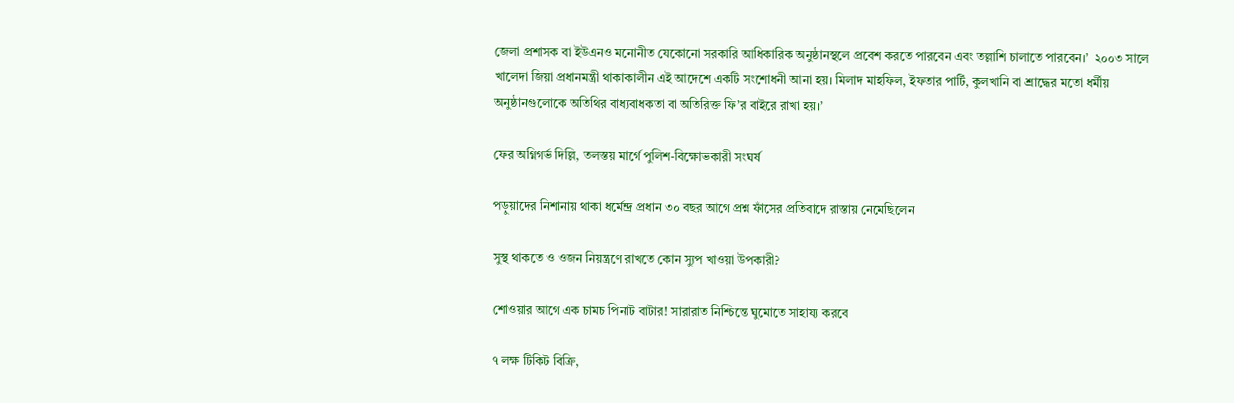জেলা প্রশাসক বা ইউএনও মনোনীত যেকোনো সরকারি আধিকারিক অনুষ্ঠানস্থলে প্রবেশ করতে পারবেন এবং তল্লাশি চালাতে পারবেন।’  ২০০৩ সালে খালেদা জিয়া প্রধানমন্ত্রী থাকাকালীন এই আদেশে একটি সংশোধনী আনা হয়। মিলাদ মাহফিল, ইফতার পার্টি, কুলখানি বা শ্রাদ্ধের মতো ধর্মীয় অনুষ্ঠানগুলোকে অতিথির বাধ্যবাধকতা বা অতিরিক্ত ফি’র বাইরে রাখা হয়।’

ফের অগ্নিগর্ভ দিল্লি, তলস্তয় মার্গে পুলিশ-বিক্ষোভকারী সংঘর্ষ

পড়ুয়াদের নিশানায় থাকা ধর্মেন্দ্র প্রধান ৩০ বছর আগে প্রশ্ন ফাঁসের প্রতিবাদে রাস্তায় নেমেছিলেন

সুস্থ থাকতে ও ওজন নিয়ন্ত্রণে রাখতে কোন স্যুপ খাওয়া উপকারী?

শোওয়ার আগে এক চামচ পিনাট বাটার! সারারাত নিশ্চিন্তে ঘুমোতে সাহায্য করবে

৭ লক্ষ টিকিট বিক্রি,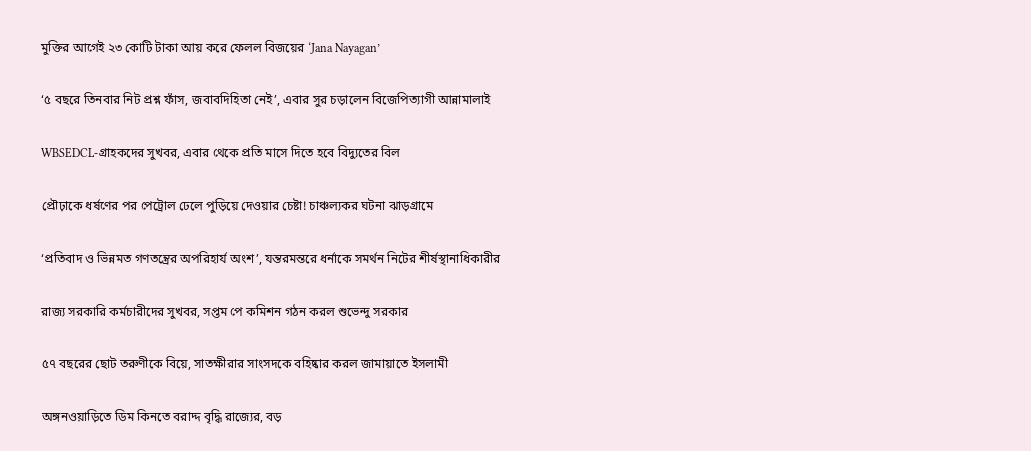মুক্তির আগেই ২৩ কোটি টাকা আয় করে ফেলল বিজয়ের ‘Jana Nayagan’

‘৫ বছরে তিনবার নিট প্রশ্ন ফাঁস, জবাবদিহিতা নেই’, এবার সুর চড়ালেন বিজেপিত্যাগী আন্নামালাই

WBSEDCL-গ্রাহকদের সুখবর, এবার থেকে প্রতি মাসে দিতে হবে বিদ্যুতের বিল

প্রৌঢ়াকে ধর্ষণের পর পেট্রোল ঢেলে পুড়িয়ে দেওয়ার চেষ্টা! চাঞ্চল্যকর ঘটনা ঝাড়গ্রামে

‘প্রতিবাদ ও ভিন্নমত গণতন্ত্রের অপরিহার্য অংশ’, যন্তরমন্তরে ধর্নাকে সমর্থন নিটের শীর্ষস্থানাধিকারীর

রাজ্য সরকারি কর্মচারীদের সুখবর, সপ্তম পে কমিশন গঠন করল শুভেন্দু সরকার

৫৭ বছরের ছোট তরুণীকে বিয়ে, সাতক্ষীরার সাংসদকে বহিষ্কার করল জামায়াতে ইসলামী

অঙ্গনওয়াড়িতে ডিম কিনতে বরাদ্দ বৃদ্ধি রাজ্যের, বড়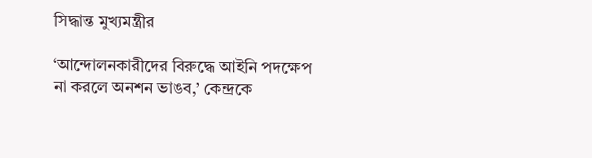সিদ্ধান্ত মুখ্যমন্ত্রীর

‘আন্দোলনকারীদের বিরুদ্ধে আইনি পদক্ষেপ না করলে অনশন ভাঙব,’ কেন্দ্রকে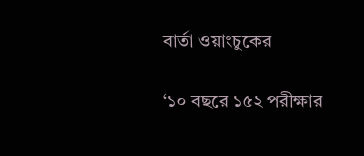বার্তা ওয়াংচুকের

‘১০ বছরে ১৫২ পরীক্ষার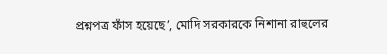প্রশ্নপত্র ফাঁস হয়েছে’, মোদি সরকারকে নিশানা রাহুলের